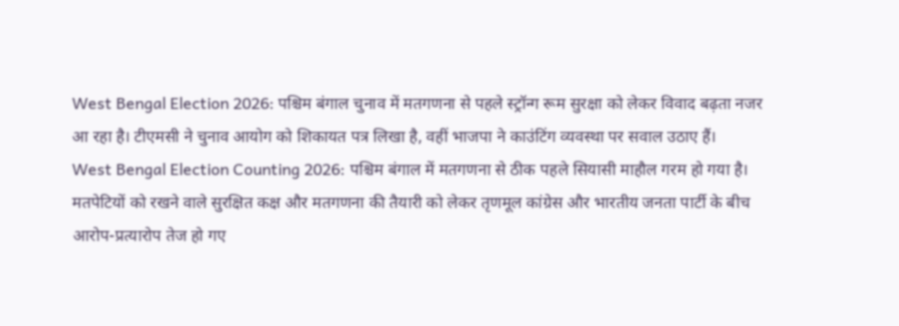West Bengal Election 2026: पश्चिम बंगाल चुनाव में मतगणना से पहले स्ट्रॉन्ग रूम सुरक्षा को लेकर विवाद बढ़ता नजर आ रहा है। टीएमसी ने चुनाव आयोग को शिकायत पत्र लिखा है, वहीं भाजपा ने काउंटिंग व्यवस्था पर सवाल उठाए हैं।
West Bengal Election Counting 2026: पश्चिम बंगाल में मतगणना से ठीक पहले सियासी माहौल गरम हो गया है। मतपेटियों को रखने वाले सुरक्षित कक्ष और मतगणना की तैयारी को लेकर तृणमूल कांग्रेस और भारतीय जनता पार्टी के बीच आरोप-प्रत्यारोप तेज हो गए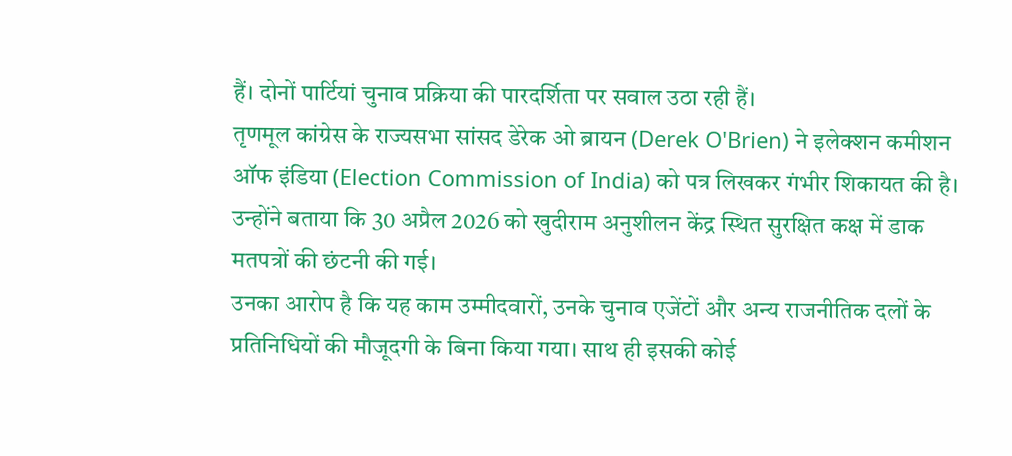हैं। दोनों पार्टियां चुनाव प्रक्रिया की पारदर्शिता पर सवाल उठा रही हैं।
तृणमूल कांग्रेस के राज्यसभा सांसद डेरेक ओ ब्रायन (Derek O'Brien) ने इलेक्शन कमीशन ऑफ इंडिया (Election Commission of India) को पत्र लिखकर गंभीर शिकायत की है। उन्होंने बताया कि 30 अप्रैल 2026 को खुदीराम अनुशीलन केंद्र स्थित सुरक्षित कक्ष में डाक मतपत्रों की छंटनी की गई।
उनका आरोप है कि यह काम उम्मीदवारों, उनके चुनाव एजेंटों और अन्य राजनीतिक दलों के प्रतिनिधियों की मौजूदगी के बिना किया गया। साथ ही इसकी कोई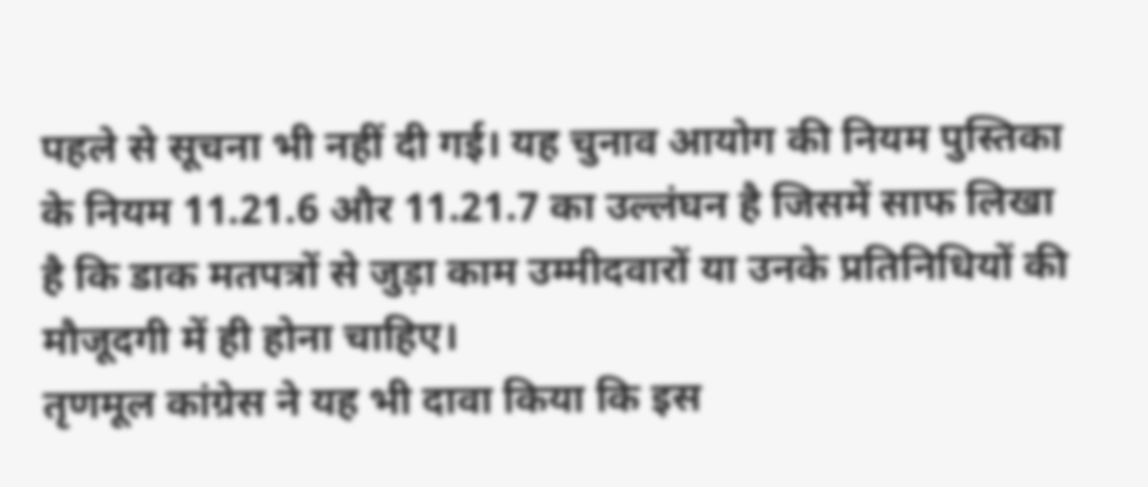पहले से सूचना भी नहीं दी गई। यह चुनाव आयोग की नियम पुस्तिका के नियम 11.21.6 और 11.21.7 का उल्लंघन है जिसमें साफ लिखा है कि डाक मतपत्रों से जुड़ा काम उम्मीदवारों या उनके प्रतिनिधियों की मौजूदगी में ही होना चाहिए।
तृणमूल कांग्रेस ने यह भी दावा किया कि इस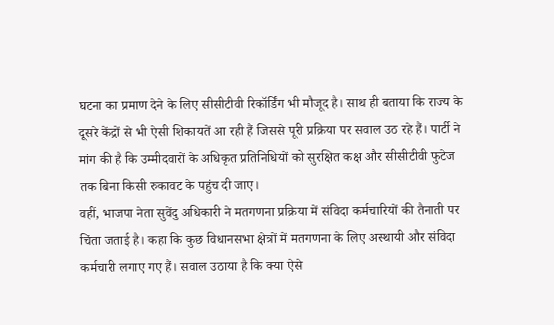घटना का प्रमाण देने के लिए सीसीटीवी रिकॉर्डिंग भी मौजूद है। साथ ही बताया कि राज्य के दूसरे केंद्रों से भी ऐसी शिकायतें आ रही हैं जिससे पूरी प्रक्रिया पर सवाल उठ रहे हैं। पार्टी ने मांग की है कि उम्मीदवारों के अधिकृत प्रतिनिधियों को सुरक्षित कक्ष और सीसीटीवी फुटेज तक बिना किसी रुकावट के पहुंच दी जाए।
वहीं, भाजपा नेता सुवेंदु अधिकारी ने मतगणना प्रक्रिया में संविदा कर्मचारियों की तैनाती पर चिंता जताई है। कहा कि कुछ विधानसभा क्षेत्रों में मतगणना के लिए अस्थायी और संविदा कर्मचारी लगाए गए हैं। सवाल उठाया है कि क्या ऐसे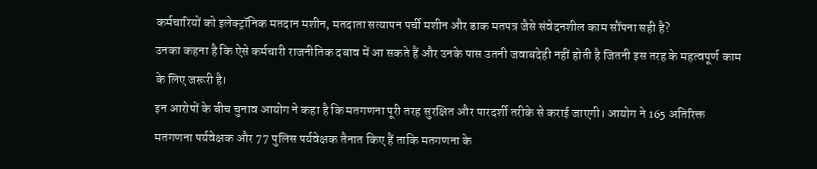कर्मचारियों को इलेक्ट्रॉनिक मतदान मशीन, मतदाता सत्यापन पर्ची मशीन और डाक मतपत्र जैसे संवेदनशील काम सौंपना सही है?
उनका कहना है कि ऐसे कर्मचारी राजनीतिक दबाव में आ सकते हैं और उनके पास उतनी जवाबदेही नहीं होती है जितनी इस तरह के महत्वपूर्ण काम के लिए जरूरी है।
इन आरोपों के बीच चुनाव आयोग ने कहा है कि मतगणना पूरी तरह सुरक्षित और पारदर्शी तरीके से कराई जाएगी। आयोग ने 165 अतिरिक्त मतगणना पर्यवेक्षक और 77 पुलिस पर्यवेक्षक तैनात किए हैं ताकि मतगणना के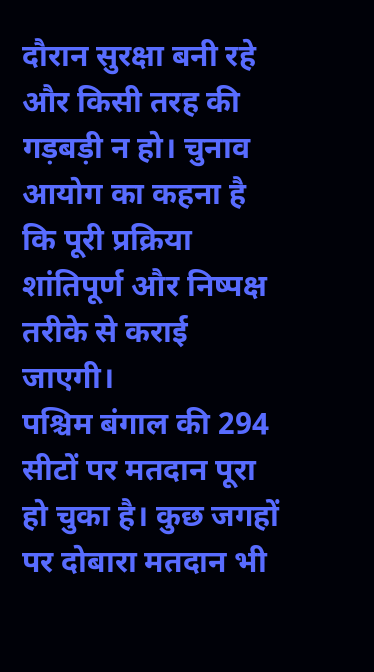दौरान सुरक्षा बनी रहे और किसी तरह की गड़बड़ी न हो। चुनाव आयोग का कहना है कि पूरी प्रक्रिया शांतिपूर्ण और निष्पक्ष तरीके से कराई जाएगी।
पश्चिम बंगाल की 294 सीटों पर मतदान पूरा हो चुका है। कुछ जगहों पर दोबारा मतदान भी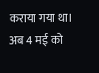कराया गया था। अब 4 मई को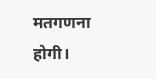मतगणना होगी।